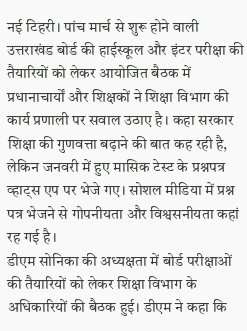नई टिहरी। पांच मार्च से शुरू होने वाली उत्तराखंड बोर्ड की हाईस्कूल और इंटर परीक्षा की तैयारियों को लेकर आयोजित बैठक में प्रधानाचार्यों और शिक्षकों ने शिक्षा विभाग की कार्य प्रणाली पर सवाल उठाए है। कहा सरकार शिक्षा की गुणवत्ता बढ़ाने की बात कह रही है, लेकिन जनवरी में हुए मासिक टेस्ट के प्रश्नपत्र व्हाट्स एप पर भेजे गए। सोशल मीडिया में प्रश्न पत्र भेजने से गोपनीयता और विश्वसनीयता कहां रह गई है।
डीएम सोनिका की अध्यक्षता में बोर्ड परीक्षाओं की तैयारियों को लेकर शिक्षा विभाग के अधिकारियों की बैठक हुई। डीएम ने कहा कि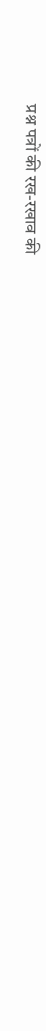प्रश्न पत्रों की रख-रखाव की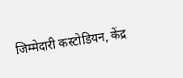जिम्मेदारी कस्टोडियन, केंद्र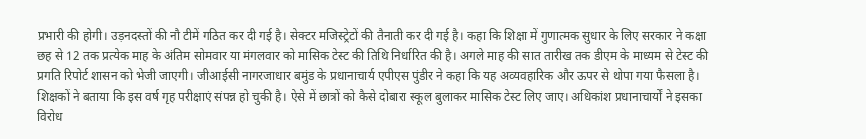प्रभारी की होगी। उड़नदस्तों की नौ टीमें गठित कर दी गई है। सेक्टर मजिस्ट्रेटों की तैनाती कर दी गई है। कहा कि शिक्षा में गुणात्मक सुधार के लिए सरकार ने कक्षा छह से 12 तक प्रत्येक माह के अंतिम सोमवार या मंगलवार को मासिक टेस्ट की तिथि निर्धारित की है। अगले माह की सात तारीख तक डीएम के माध्यम से टेस्ट की प्रगति रिपोर्ट शासन को भेजी जाएगी। जीआईसी नागरजाधार बमुंड के प्रधानाचार्य एपीएस पुंडीर ने कहा कि यह अव्यवहारिक और ऊपर से थोपा गया फैसला है।
शिक्षकों ने बताया कि इस वर्ष गृह परीक्षाएं संपन्न हो चुकी है। ऐसे में छात्रों को कैसे दोबारा स्कूल बुलाकर मासिक टेस्ट लिए जाए। अधिकांश प्रधानाचार्यों ने इसका विरोध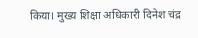किया। मुख्य शिक्षा अधिकारी दिनेश चंद्र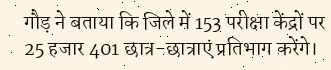गौड़ ने बताया कि जिले में 153 परीक्षा केंद्रों पर 25 हजार 401 छात्र-छात्राएं प्रतिभाग करेंगे।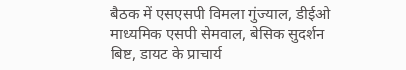बैठक में एसएसपी विमला गुंज्याल, डीईओ माध्यमिक एसपी सेमवाल, बेसिक सुदर्शन बिष्ट, डायट के प्राचार्य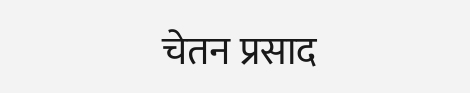चेतन प्रसाद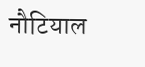नौटियाल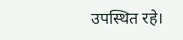उपस्थित रहे।